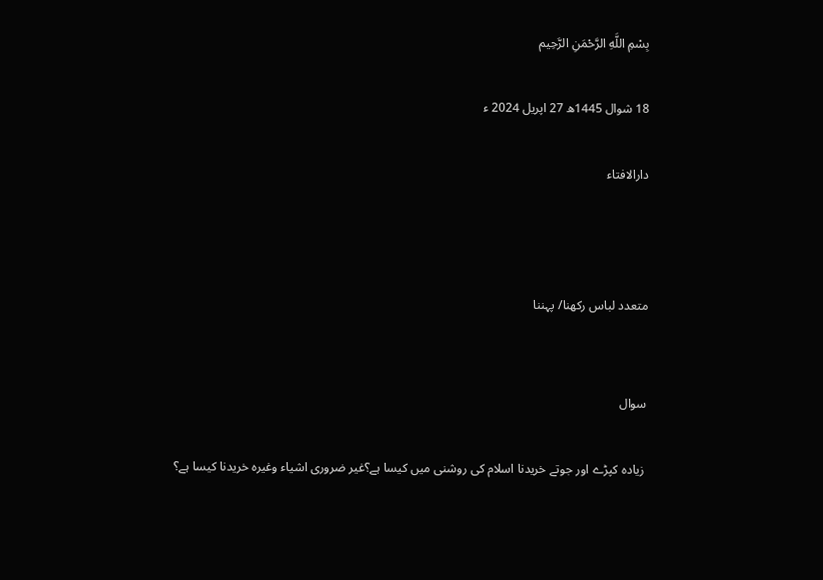بِسْمِ اللَّهِ الرَّحْمَنِ الرَّحِيم

18 شوال 1445ھ 27 اپریل 2024 ء

دارالافتاء



متعدد لباس رکھنا/ پہننا


سوال

 زیادہ کپڑے اور جوتے خریدنا اسلام کی روشنی میں کیسا ہے؟غیر ضروری اشیاء وغیرہ خریدنا کیسا ہے؟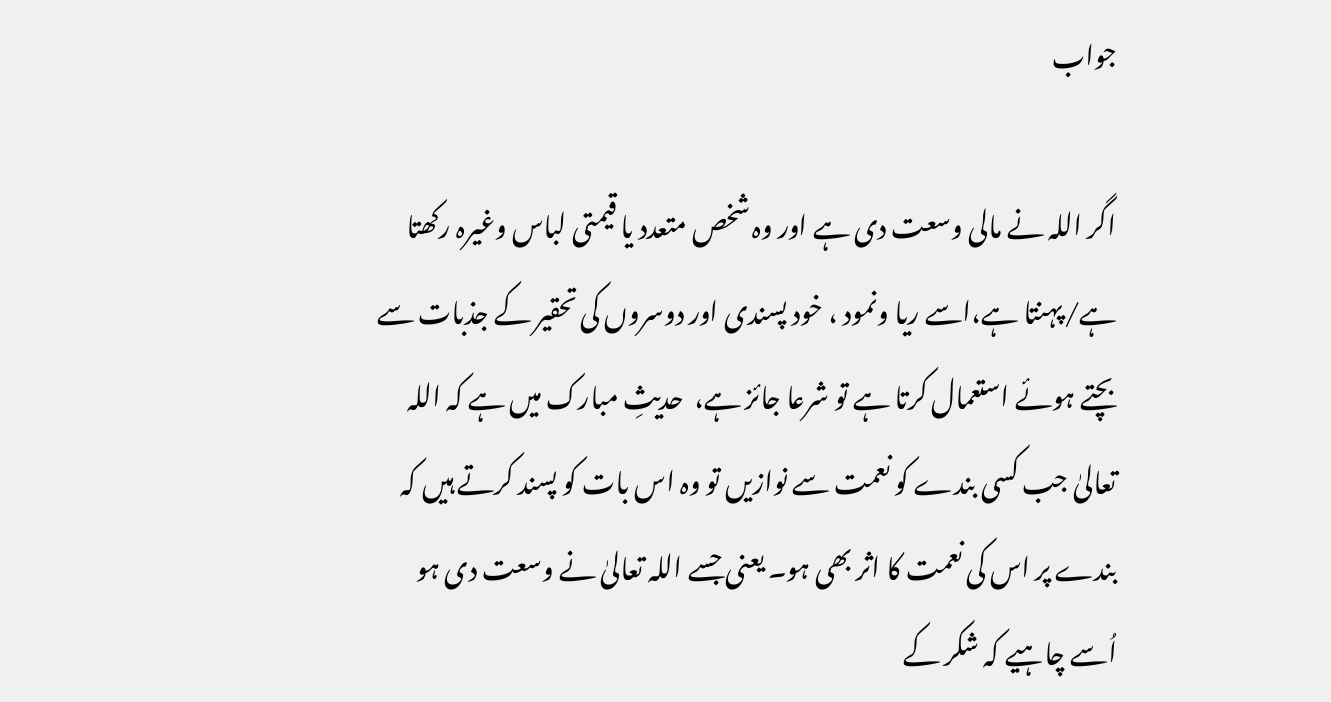جواب

اگر اللہ نے مالی وسعت دی ہے اور وہ شخص متعدد یا قیمتی لباس وغیرہ رکھتا ہے/پہنتا ہے،اسے ریا ونمود ، خود پسندی اور دوسروں کی تحقیر کے جذبات سے بچتے ہوئے استعمال کرتا ہے تو شرعا جائز ہے،  حدیثِ مبارک میں ہے کہ اللہ تعالیٰ جب کسی بندے کو نعمت سے نوازیں تو وہ اس بات کو پسند کرتے ہیں کہ بندے پر اس کی نعمت کا اثر بھی ہو۔ یعنی جسے اللہ تعالیٰ نے وسعت دی ہو اُسے چاہیے کہ شکر کے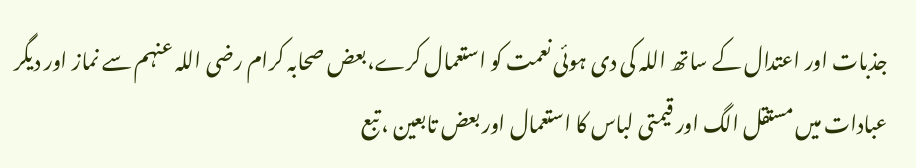جذبات اور اعتدال کے ساتھ اللہ کی دی ہوئی نعمت کو استعمال کرے،بعض صحابہ کرام رضی اللہ عنہم سے نماز اور دیگر عبادات میں مستقل الگ اور قیمتی لباس کا استعمال اور بعض تابعین ، تبع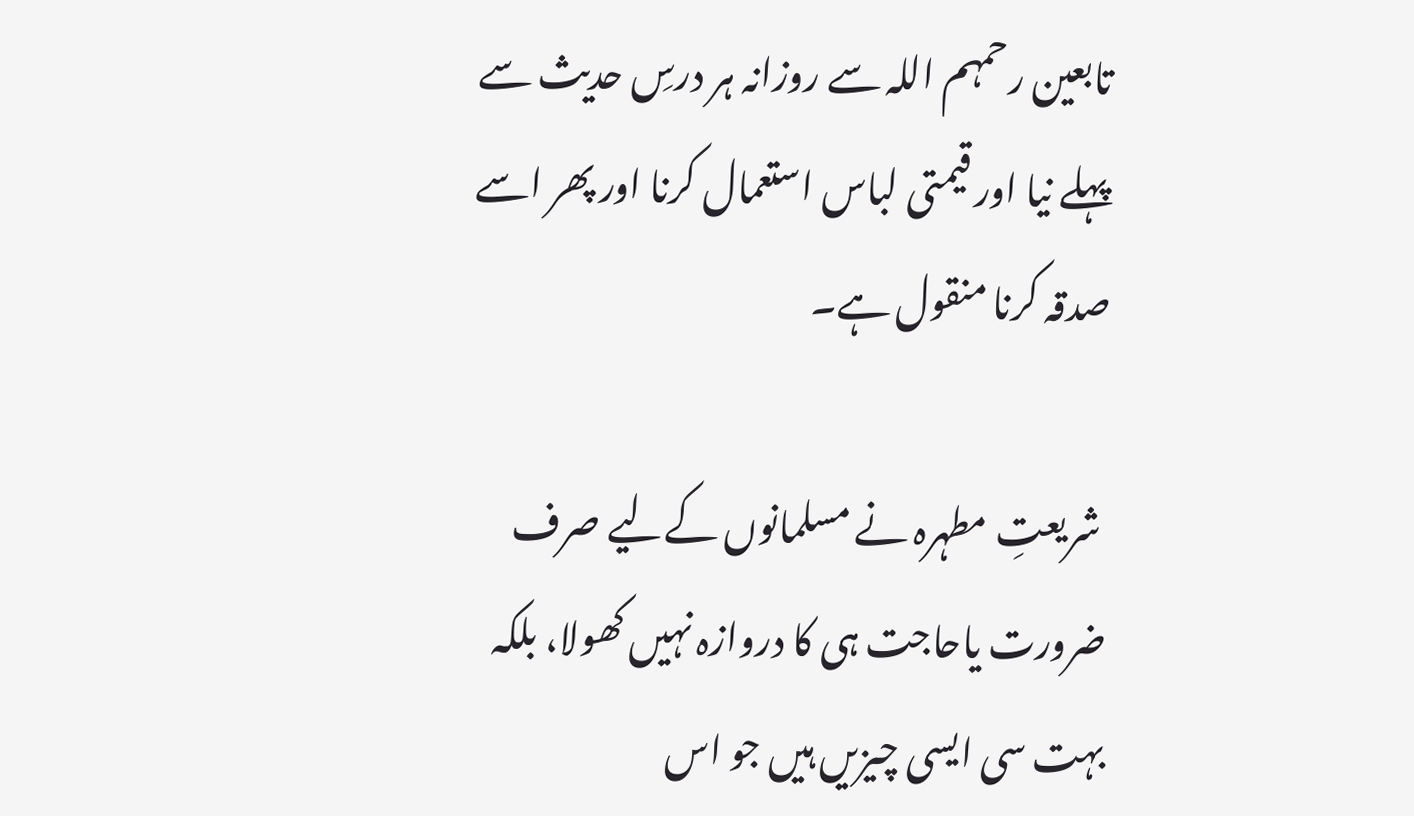تابعین رحمہم اللہ سے روزانہ ہر درسِ حدیث سے پہلے نیا اور قیمتی لباس استعمال کرنا اور پھر اسے صدقہ کرنا منقول ہے۔

 شریعتِ مطہرہ نے مسلمانوں کےلیے صرف ضرورت یاحاجت ہی کا دروازہ نہیں کھولا، بلکہ بہت سی ایسی چیزیں ہیں جو اس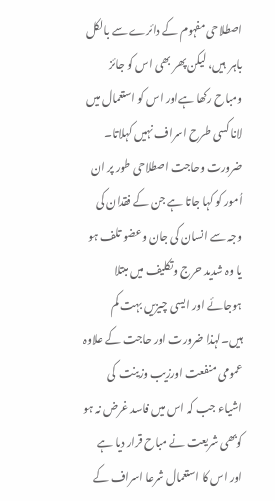اصطلاحی مفہوم کے دائرے سے بالکل باہر  ہیں، لیکن پھر بھی اس کو جائز ومباح رکھا ہےاور اس کو استعمال میں لانا کسی طرح اسراف نہیں کہلاتا۔ ضرورت وحاجت اصطلاحی طور پر ان اُمور کو کہا جاتا ہے جن کے فقدان کی وجہ سے انسان کی جان وعضو تلف ہو یا وہ شدید حرج وتکلیف میں مبتلا ہوجائے اور ایسی چیزیں بہت کم ہیں۔لہذا ضرورت اور حاجت کے علاوہ عمومی منفعت اورزیب وزینت  کی اشیاء جب کہ اس میں فاسد غرض نہ ہو  کوبھی شریعت نے مباح قرار دیا ہے اور اس کا استعمال شرعا اسراف کے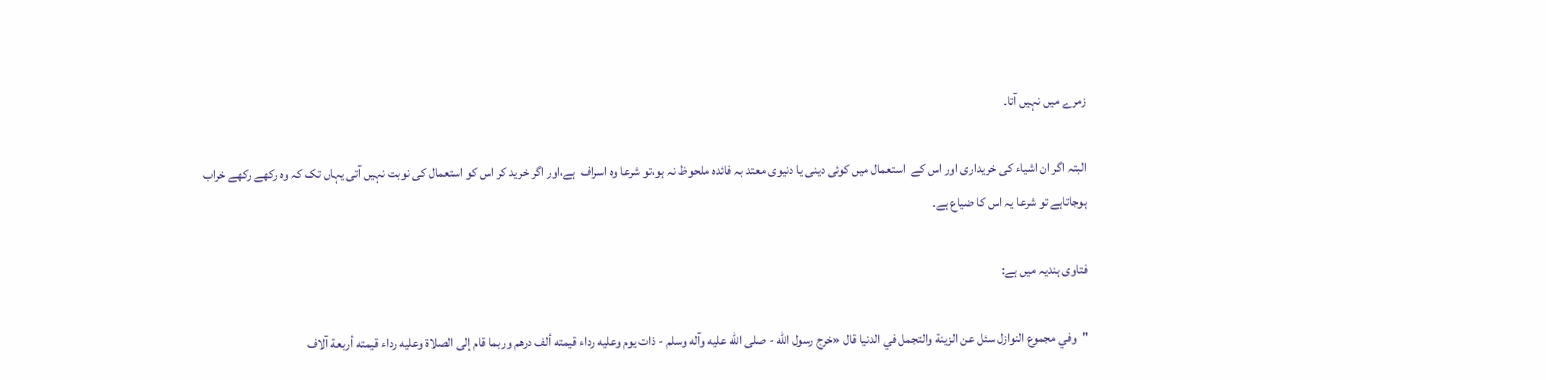زمرے میں نہیں آتا۔

البتہ اگر ان اشیاء کی خریداری اور اس کے  استعمال میں کوئی دینی یا دنیوی معتد بہ فائدہ ملحوظ نہ ہو،تو شرعا وہ اسراف  ہے،اور اگر خرید کر اس کو استعمال کی نوبت نہیں آتی یہاں تک کہ وہ رکھے رکھے خراب ہوجاتاہے تو شرعا یہ اس کا ضیاع ہے۔

فتاوی ہندیہ میں ہے:

"وفي مجموع النوازل سئل عن الزينة والتجمل في الدنيا قال «خرج رسول الله - صلى الله عليه وآله وسلم - ذات يوم وعليه رداء قيمته ألف درهم وربما قام إلى الصلاة وعليه رداء قيمته أربعة آلاف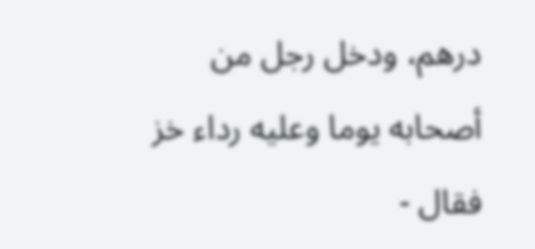درهم، ودخل رجل من أصحابه يوما وعليه رداء خز فقال -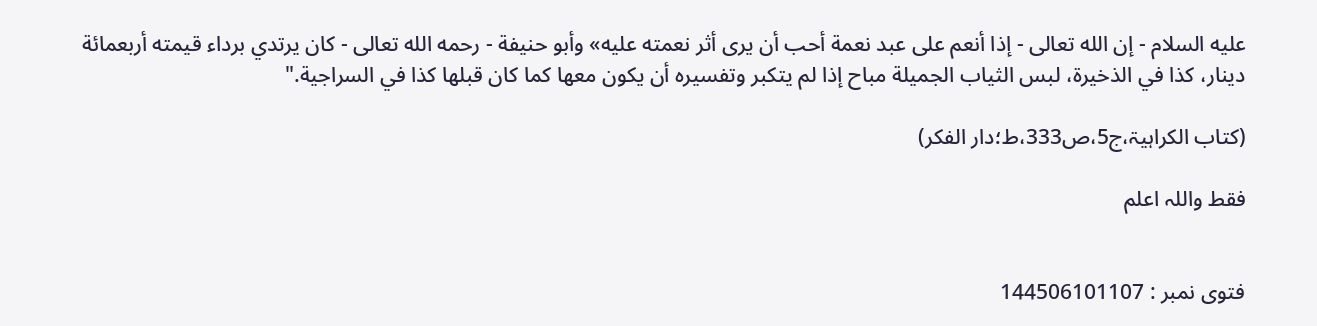عليه السلام - إن الله تعالى - إذا أنعم على عبد نعمة أحب أن يرى أثر نعمته عليه» وأبو حنيفة - رحمه الله تعالى - كان يرتدي برداء قيمته أربعمائة دينار، كذا في الذخيرة، لبس الثياب الجميلة مباح إذا لم يتكبر وتفسيره أن يكون معها كما كان قبلها كذا في السراجية."

(کتاب الکراہیۃ،ج5،ص333،ط؛دار الفکر)

فقط واللہ اعلم


فتوی نمبر : 144506101107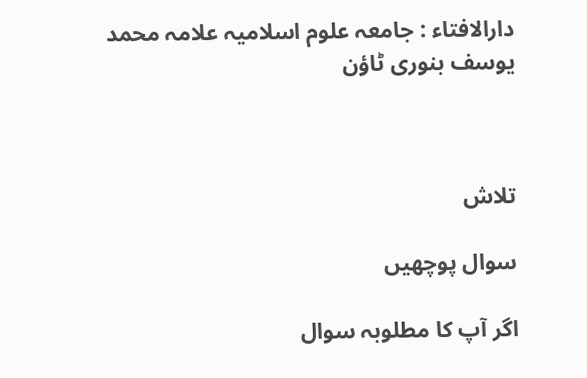دارالافتاء : جامعہ علوم اسلامیہ علامہ محمد یوسف بنوری ٹاؤن



تلاش

سوال پوچھیں

اگر آپ کا مطلوبہ سوال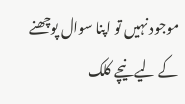موجود نہیں تو اپنا سوال پوچھنے کے لیے نیچے کلک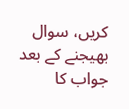کریں، سوال بھیجنے کے بعد جواب کا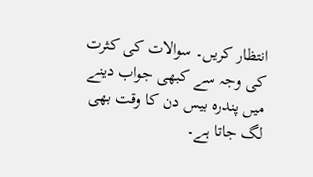انتظار کریں۔ سوالات کی کثرت کی وجہ سے کبھی جواب دینے میں پندرہ بیس دن کا وقت بھی لگ جاتا ہے۔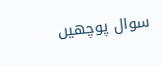سوال پوچھیں